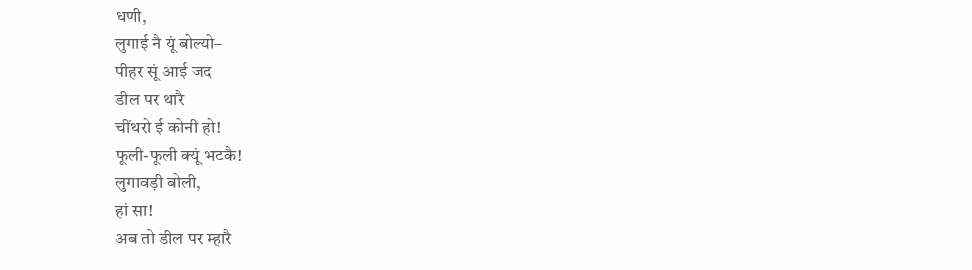धणी,
लुगाई नै यूं बोल्यो–
पीहर सूं आई जद
डील पर थारै
चींथरो ई कोनी हो!
फूली-फूली क्यूं भटकै!
लुगावड़ी बोली,
हां सा!
अब तो डील पर म्हारै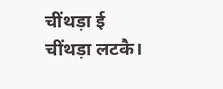चींथड़ा ई चींथड़ा लटकै।